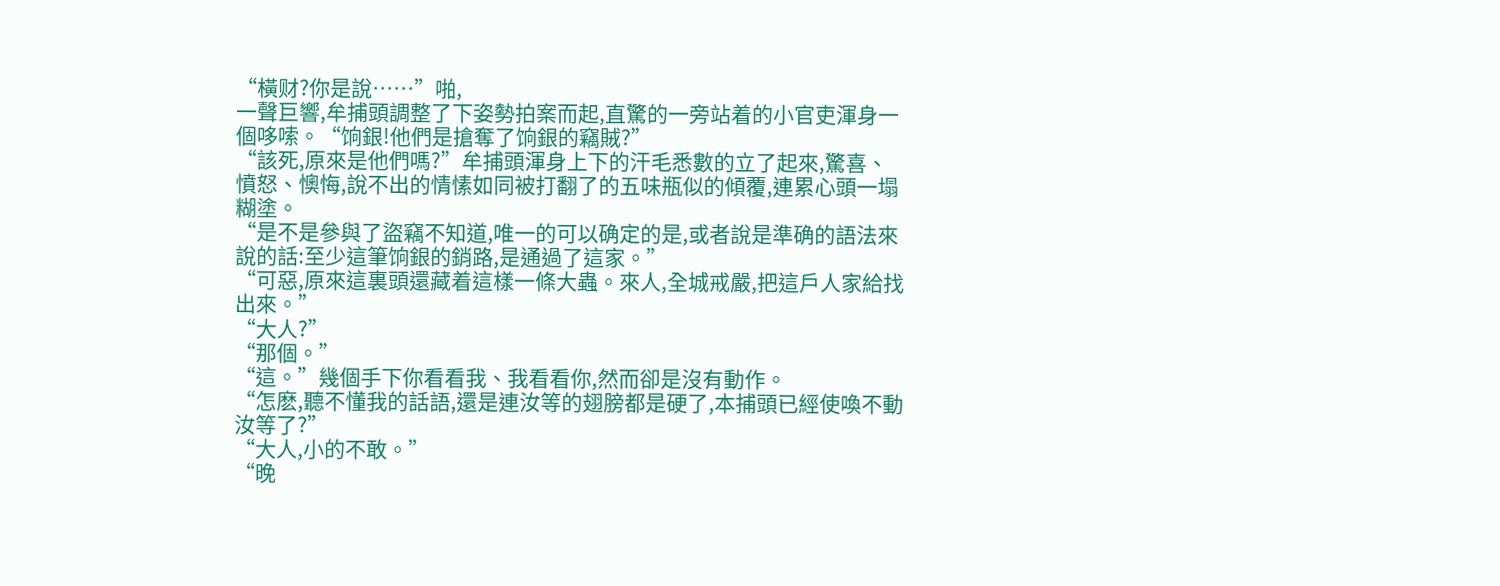“橫财?你是說……”啪,
一聲巨響,牟捕頭調整了下姿勢拍案而起,直驚的一旁站着的小官吏渾身一個哆嗦。“饷銀!他們是搶奪了饷銀的竊賊?”
“該死,原來是他們嗎?”牟捕頭渾身上下的汗毛悉數的立了起來,驚喜、憤怒、懊悔,說不出的情愫如同被打翻了的五味瓶似的傾覆,連累心頭一塌糊塗。
“是不是參與了盜竊不知道,唯一的可以确定的是,或者說是準确的語法來說的話:至少這筆饷銀的銷路,是通過了這家。”
“可惡,原來這裏頭還藏着這樣一條大蟲。來人,全城戒嚴,把這戶人家給找出來。”
“大人?”
“那個。”
“這。”幾個手下你看看我、我看看你,然而卻是沒有動作。
“怎麽,聽不懂我的話語,還是連汝等的翅膀都是硬了,本捕頭已經使喚不動汝等了?”
“大人,小的不敢。”
“晚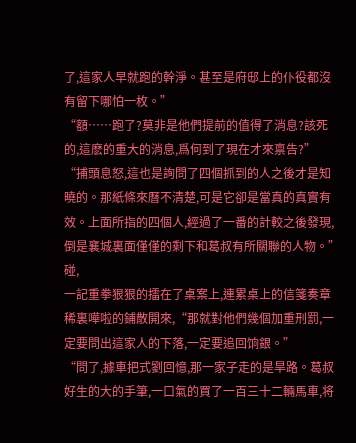了,這家人早就跑的幹淨。甚至是府邸上的仆役都沒有留下哪怕一枚。”
“額……跑了?莫非是他們提前的值得了消息?該死的,這麽的重大的消息,爲何到了現在才來禀告?”
“捕頭息怒,這也是詢問了四個抓到的人之後才是知曉的。那紙條來曆不清楚,可是它卻是當真的真實有效。上面所指的四個人,經過了一番的計較之後發現,倒是襄城裏面僅僅的剩下和葛叔有所關聯的人物。”
碰,
一記重拳狠狠的擂在了桌案上,連累桌上的信箋奏章稀裏嘩啦的鋪散開來,“那就對他們幾個加重刑罰,一定要問出這家人的下落,一定要追回饷銀。”
“問了,據車把式劉回憶,那一家子走的是旱路。葛叔好生的大的手筆,一口氣的買了一百三十二輛馬車,将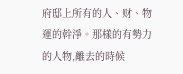府邸上所有的人、财、物運的幹淨。那樣的有勢力的人物,離去的時候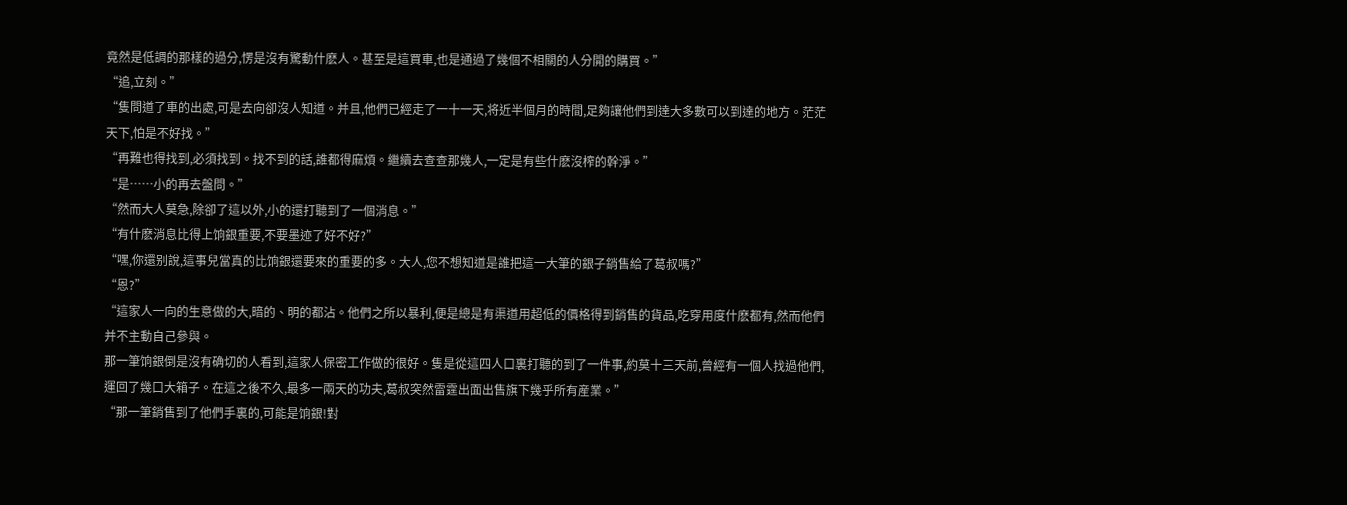竟然是低調的那樣的過分,愣是沒有驚動什麽人。甚至是這買車,也是通過了幾個不相關的人分開的購買。”
“追,立刻。”
“隻問道了車的出處,可是去向卻沒人知道。并且,他們已經走了一十一天,将近半個月的時間,足夠讓他們到達大多數可以到達的地方。茫茫天下,怕是不好找。”
“再難也得找到,必須找到。找不到的話,誰都得麻煩。繼續去查查那幾人,一定是有些什麽沒榨的幹淨。”
“是……小的再去盤問。”
“然而大人莫急,除卻了這以外,小的還打聽到了一個消息。”
“有什麽消息比得上饷銀重要,不要墨迹了好不好?”
“嘿,你還别說,這事兒當真的比饷銀還要來的重要的多。大人,您不想知道是誰把這一大筆的銀子銷售給了葛叔嗎?”
“恩?”
“這家人一向的生意做的大,暗的、明的都沾。他們之所以暴利,便是總是有渠道用超低的價格得到銷售的貨品,吃穿用度什麽都有,然而他們并不主動自己參與。
那一筆饷銀倒是沒有确切的人看到,這家人保密工作做的很好。隻是從這四人口裏打聽的到了一件事,約莫十三天前,曾經有一個人找過他們,運回了幾口大箱子。在這之後不久,最多一兩天的功夫,葛叔突然雷霆出面出售旗下幾乎所有産業。”
“那一筆銷售到了他們手裏的,可能是饷銀!對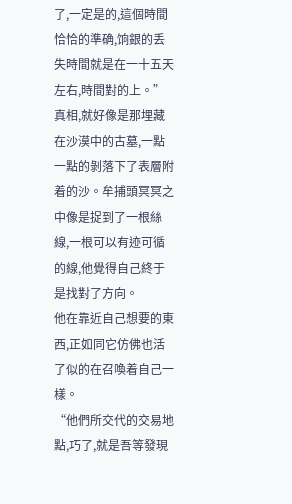了,一定是的,這個時間恰恰的準确,饷銀的丢失時間就是在一十五天左右,時間對的上。”真相,就好像是那埋藏在沙漠中的古墓,一點一點的剝落下了表層附着的沙。牟捕頭冥冥之中像是捉到了一根絲線,一根可以有迹可循的線,他覺得自己終于是找對了方向。
他在靠近自己想要的東西,正如同它仿佛也活了似的在召喚着自己一樣。
“他們所交代的交易地點,巧了,就是吾等發現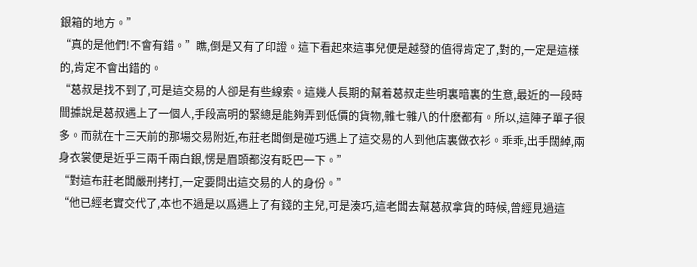銀箱的地方。”
“真的是他們!不會有錯。”瞧,倒是又有了印證。這下看起來這事兒便是越發的值得肯定了,對的,一定是這樣的,肯定不會出錯的。
“葛叔是找不到了,可是這交易的人卻是有些線索。這幾人長期的幫着葛叔走些明裏暗裏的生意,最近的一段時間據說是葛叔遇上了一個人,手段高明的緊總是能夠弄到低價的貨物,雜七雜八的什麽都有。所以,這陣子單子很多。而就在十三天前的那場交易附近,布莊老闆倒是碰巧遇上了這交易的人到他店裏做衣衫。乖乖,出手闊綽,兩身衣裳便是近乎三兩千兩白銀,愣是眉頭都沒有眨巴一下。”
“對這布莊老闆嚴刑拷打,一定要問出這交易的人的身份。”
“他已經老實交代了,本也不過是以爲遇上了有錢的主兒,可是湊巧,這老闆去幫葛叔拿貨的時候,曾經見過這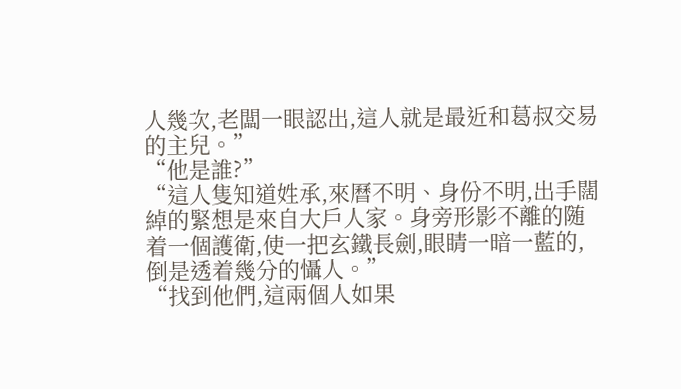人幾次,老闆一眼認出,這人就是最近和葛叔交易的主兒。”
“他是誰?”
“這人隻知道姓承,來曆不明、身份不明,出手闊綽的緊想是來自大戶人家。身旁形影不離的随着一個護衛,使一把玄鐵長劍,眼睛一暗一藍的,倒是透着幾分的懾人。”
“找到他們,這兩個人如果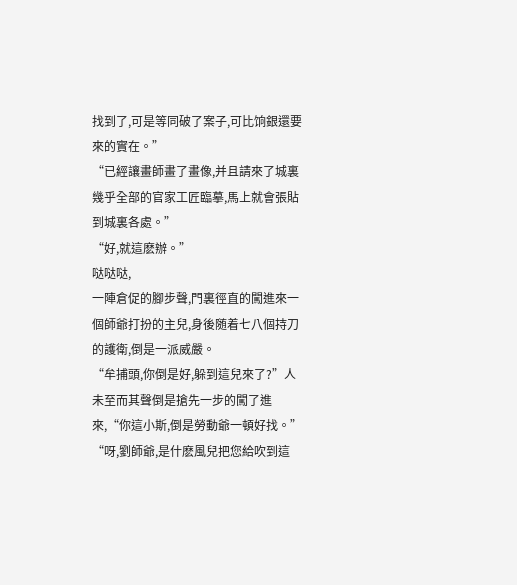找到了,可是等同破了案子,可比饷銀還要來的實在。”
“已經讓畫師畫了畫像,并且請來了城裏幾乎全部的官家工匠臨摹,馬上就會張貼到城裏各處。”
“好,就這麽辦。”
哒哒哒,
一陣倉促的腳步聲,門裏徑直的闖進來一個師爺打扮的主兒,身後随着七八個持刀的護衛,倒是一派威嚴。
“牟捕頭,你倒是好,躲到這兒來了?”人未至而其聲倒是搶先一步的闖了進來,“你這小斯,倒是勞動爺一頓好找。”
“呀,劉師爺,是什麽風兒把您給吹到這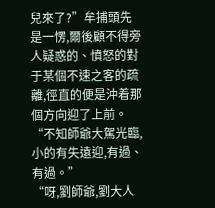兒來了?”牟捕頭先是一愣,爾後顧不得旁人疑惑的、憤怒的對于某個不速之客的疏離,徑直的便是沖着那個方向迎了上前。“不知師爺大駕光臨,小的有失遠迎,有過、有過。”
“呀,劉師爺,劉大人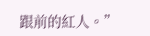跟前的紅人。”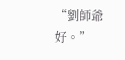“劉師爺好。”